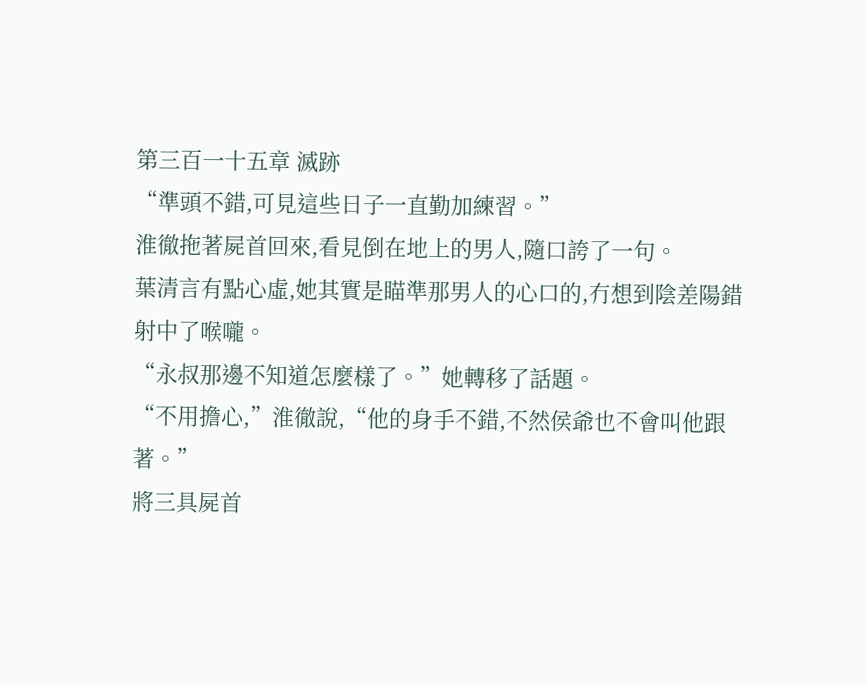第三百一十五章 滅跡
“準頭不錯,可見這些日子一直勤加練習。”
淮徹拖著屍首回來,看見倒在地上的男人,隨口誇了一句。
葉清言有點心虛,她其實是瞄準那男人的心口的,冇想到陰差陽錯射中了喉嚨。
“永叔那邊不知道怎麼樣了。”她轉移了話題。
“不用擔心,”淮徹說,“他的身手不錯,不然侯爺也不會叫他跟著。”
將三具屍首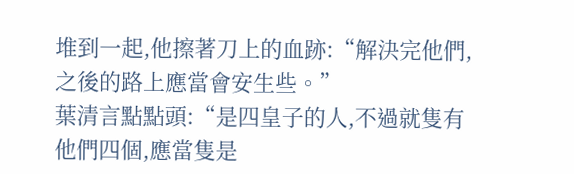堆到一起,他擦著刀上的血跡:“解決完他們,之後的路上應當會安生些。”
葉清言點點頭:“是四皇子的人,不過就隻有他們四個,應當隻是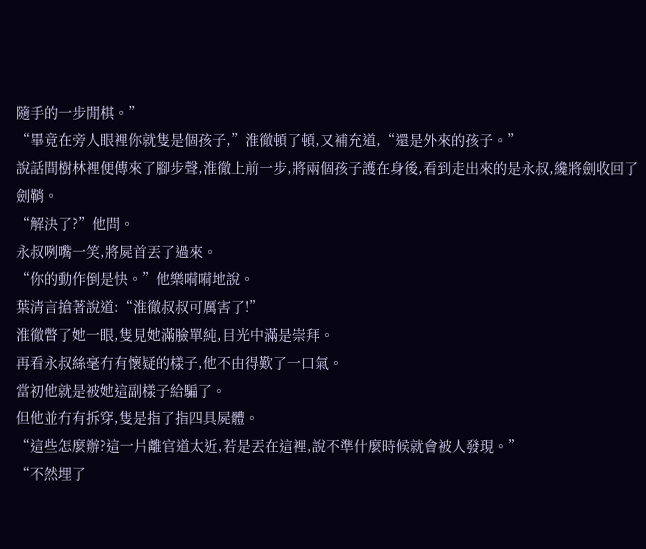隨手的一步閒棋。”
“畢竟在旁人眼裡你就隻是個孩子,”淮徹頓了頓,又補充道,“還是外來的孩子。”
說話間樹林裡便傳來了腳步聲,淮徹上前一步,將兩個孩子護在身後,看到走出來的是永叔,纔將劍收回了劍鞘。
“解決了?”他問。
永叔咧嘴一笑,將屍首丟了過來。
“你的動作倒是快。”他樂嗬嗬地說。
葉清言搶著說道:“淮徹叔叔可厲害了!”
淮徹瞥了她一眼,隻見她滿臉單純,目光中滿是崇拜。
再看永叔絲毫冇有懷疑的樣子,他不由得歎了一口氣。
當初他就是被她這副樣子給騙了。
但他並冇有拆穿,隻是指了指四具屍體。
“這些怎麼辦?這一片離官道太近,若是丟在這裡,說不準什麼時候就會被人發現。”
“不然埋了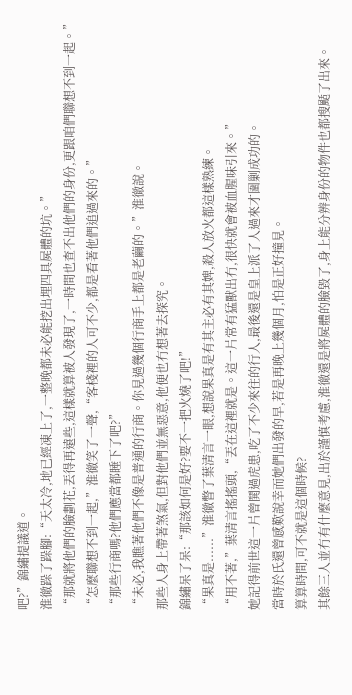吧?”錦繡提議道。
淮徹跺了跺腳:“天太冷,地已經凍上了,一整晚都未必能挖出埋四具屍體的坑。”
“那就將他們的臉劃花,丟得再遠些,這樣就算被人發現了,一時間也查不出他們的身份,更跟咱們聯想不到一起。”
“怎麼聯想不到一起,”淮徹笑了一聲,“客棧裡的人可不少,都是看著他們追過來的。”
“那些行商嗎?他們應當都睡下了吧?”
“未必,我瞧著他們不像是普通的行商。你見過幾個行商手上都是老繭的。”淮徹說。
那些人身上帶著煞氣,但對他們並無惡意,他便也冇想著去探究。
錦繡呆了呆:“那該如何是好?要不一把火燒了吧!”
“果真是......”淮徹瞥了葉清言一眼,想說果真是有其主必有其婢,殺人放火都這樣熟練。
“用不著,”葉清言搖搖頭,“丟在這裡就是。這一片常有猛獸出冇,很快就會被血腥味引來。”
她記得前世這一片曾鬨過虎患,吃了不少來往的行人,最後還是皇上派了人過來才圍剿成功的。
當時於氏還曾感歎說幸而她們出發的早,若是再晚上幾個月,怕是正好撞見。
算算時間,可不就是這個時候?
其餘三人並冇有什麼意見,出於謹慎考慮,淮徹還是將屍體的臉毀了,身上能分辨身份的物件也都搜颳了出來。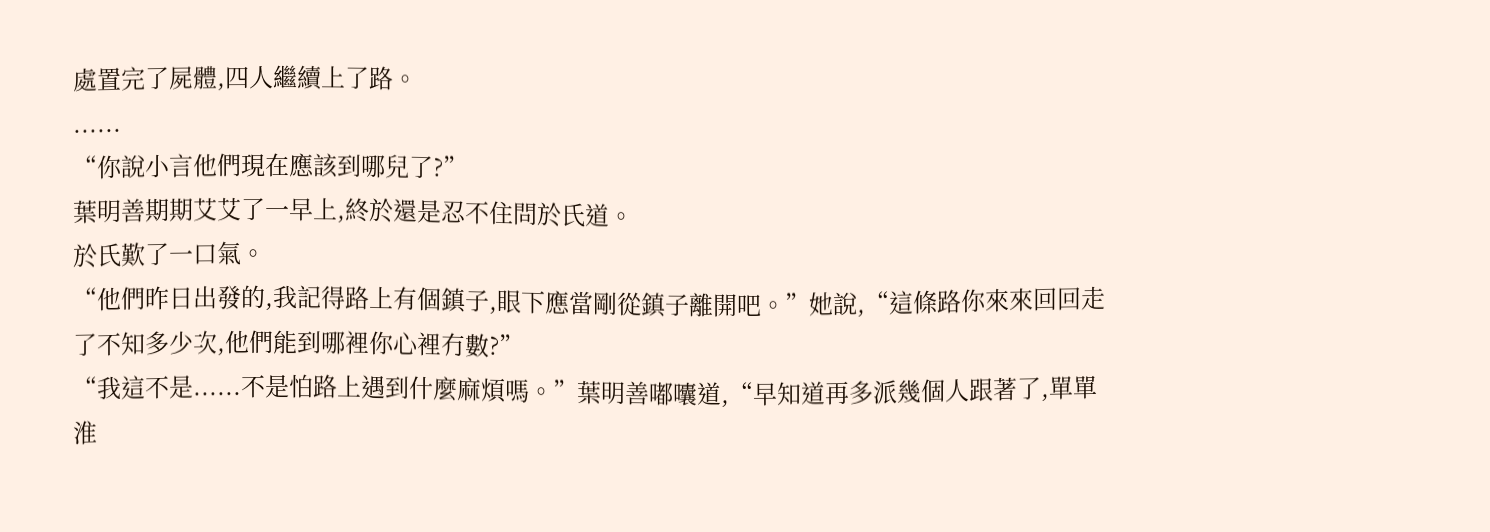處置完了屍體,四人繼續上了路。
......
“你說小言他們現在應該到哪兒了?”
葉明善期期艾艾了一早上,終於還是忍不住問於氏道。
於氏歎了一口氣。
“他們昨日出發的,我記得路上有個鎮子,眼下應當剛從鎮子離開吧。”她說,“這條路你來來回回走了不知多少次,他們能到哪裡你心裡冇數?”
“我這不是......不是怕路上遇到什麼麻煩嗎。”葉明善嘟囔道,“早知道再多派幾個人跟著了,單單淮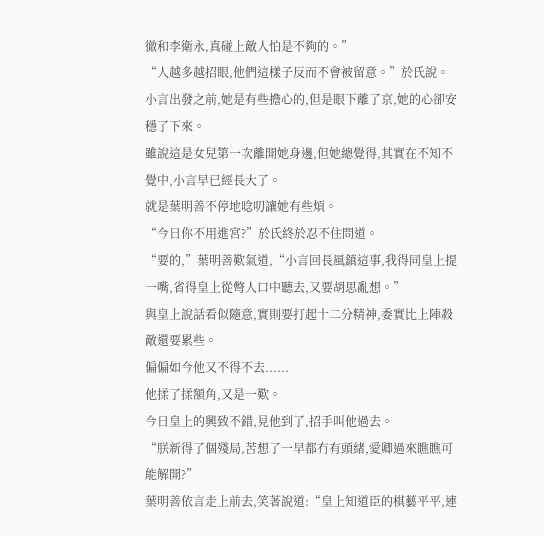徹和李衛永,真碰上敵人怕是不夠的。”
“人越多越招眼,他們這樣子反而不會被留意。”於氏說。
小言出發之前,她是有些擔心的,但是眼下離了京,她的心卻安穩了下來。
雖說這是女兒第一次離開她身邊,但她總覺得,其實在不知不覺中,小言早已經長大了。
就是葉明善不停地唸叨讓她有些煩。
“今日你不用進宮?”於氏終於忍不住問道。
“要的,”葉明善歎氣道,“小言回長風鎮這事,我得同皇上提一嘴,省得皇上從彆人口中聽去,又要胡思亂想。”
與皇上說話看似隨意,實則要打起十二分精神,委實比上陣殺敵還要累些。
偏偏如今他又不得不去......
他揉了揉額角,又是一歎。
今日皇上的興致不錯,見他到了,招手叫他過去。
“朕新得了個殘局,苦想了一早都冇有頭緒,愛卿過來瞧瞧可能解開?”
葉明善依言走上前去,笑著說道:“皇上知道臣的棋藝平平,連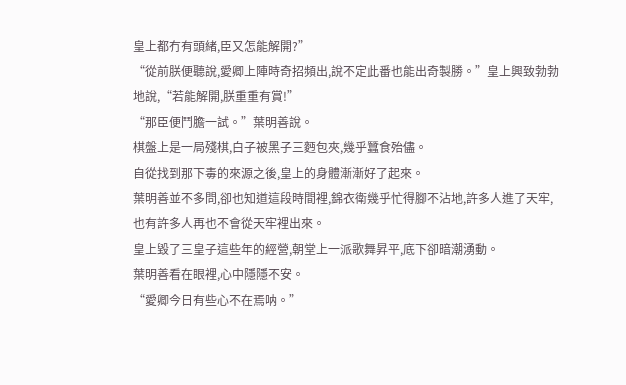皇上都冇有頭緒,臣又怎能解開?”
“從前朕便聽說,愛卿上陣時奇招頻出,說不定此番也能出奇製勝。”皇上興致勃勃地說,“若能解開,朕重重有賞!”
“那臣便鬥膽一試。”葉明善說。
棋盤上是一局殘棋,白子被黑子三麪包夾,幾乎蠶食殆儘。
自從找到那下毒的來源之後,皇上的身體漸漸好了起來。
葉明善並不多問,卻也知道這段時間裡,錦衣衛幾乎忙得腳不沾地,許多人進了天牢,也有許多人再也不會從天牢裡出來。
皇上毀了三皇子這些年的經營,朝堂上一派歌舞昇平,底下卻暗潮湧動。
葉明善看在眼裡,心中隱隱不安。
“愛卿今日有些心不在焉呐。”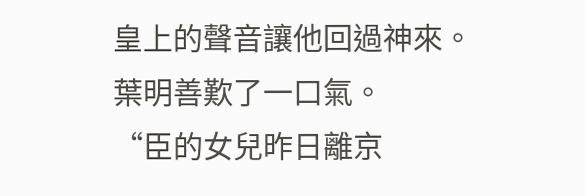皇上的聲音讓他回過神來。
葉明善歎了一口氣。
“臣的女兒昨日離京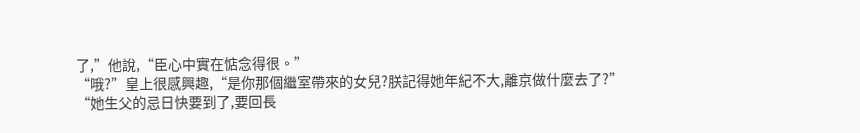了,”他說,“臣心中實在惦念得很。”
“哦?”皇上很感興趣,“是你那個繼室帶來的女兒?朕記得她年紀不大,離京做什麼去了?”
“她生父的忌日快要到了,要回長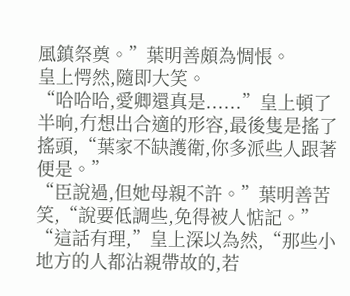風鎮祭奠。”葉明善頗為惆悵。
皇上愕然,隨即大笑。
“哈哈哈,愛卿還真是......”皇上頓了半晌,冇想出合適的形容,最後隻是搖了搖頭,“葉家不缺護衛,你多派些人跟著便是。”
“臣說過,但她母親不許。”葉明善苦笑,“說要低調些,免得被人惦記。”
“這話有理,”皇上深以為然,“那些小地方的人都沾親帶故的,若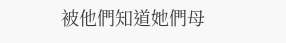被他們知道她們母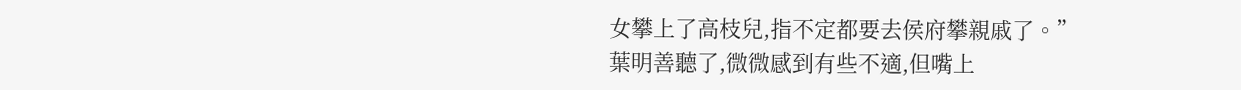女攀上了高枝兒,指不定都要去侯府攀親戚了。”
葉明善聽了,微微感到有些不適,但嘴上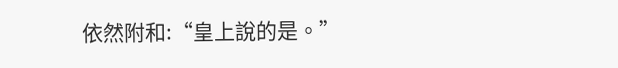依然附和:“皇上說的是。”